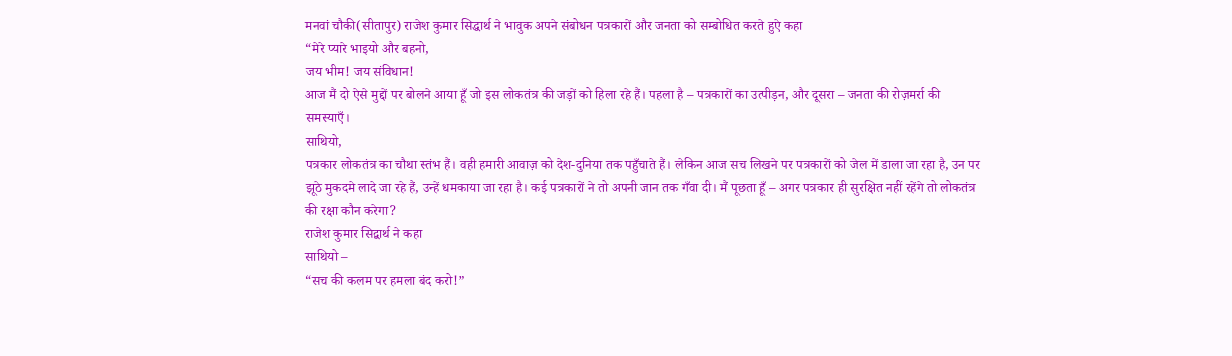मनवां चौकी(सीतापुर) राजेश कुमार सिद्धार्थ ने भावुक अपने संबोधन पत्रकारों और जनता को सम्बोधित करते हुऐ कहा
“मेरे प्यारे भाइयो और बहनो,
जय भीम! जय संविधान!
आज मैं दो ऐसे मुद्दों पर बोलने आया हूँ जो इस लोकतंत्र की जड़ों को हिला रहे हैं। पहला है – पत्रकारों का उत्पीड़न, और दूसरा – जनता की रोज़मर्रा की समस्याएँ।
साथियो,
पत्रकार लोकतंत्र का चौथा स्तंभ हैं। वही हमारी आवाज़ को देश-दुनिया तक पहुँचाते हैं। लेकिन आज सच लिखने पर पत्रकारों को जेल में डाला जा रहा है, उन पर झूठे मुकदमे लादे जा रहे हैं, उन्हें धमकाया जा रहा है। कई पत्रकारों ने तो अपनी जान तक गँवा दी। मैं पूछता हूँ – अगर पत्रकार ही सुरक्षित नहीं रहेंगे तो लोकतंत्र की रक्षा कौन करेगा?
राजेश कुमार सिद्बार्थ ने कहा
साथियो –
“सच की कलम पर हमला बंद करो!”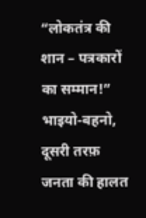“लोकतंत्र की शान – पत्रकारों का सम्मान!”
भाइयो-बहनो,
दूसरी तरफ़ जनता की हालत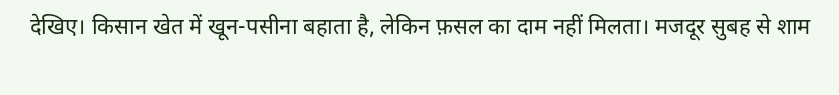देखिए। किसान खेत में खून-पसीना बहाता है, लेकिन फ़सल का दाम नहीं मिलता। मजदूर सुबह से शाम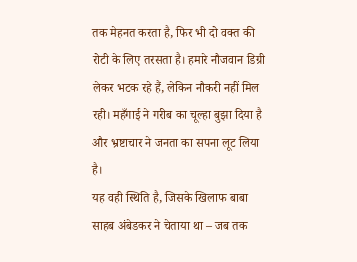तक मेहनत करता है, फिर भी दो वक्त की रोटी के लिए तरसता है। हमारे नौजवान डिग्री लेकर भटक रहे हैं, लेकिन नौकरी नहीं मिल रही। महँगाई ने गरीब का चूल्हा बुझा दिया है और भ्रष्टाचार ने जनता का सपना लूट लिया है।
यह वही स्थिति है, जिसके खिलाफ बाबा साहब अंबेडकर ने चेताया था – जब तक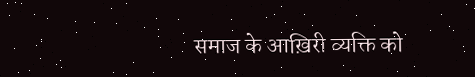समाज के आख़िरी व्यक्ति को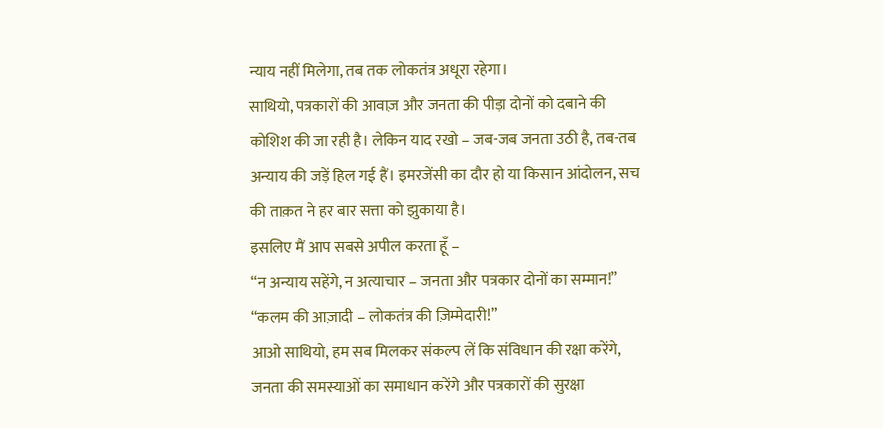न्याय नहीं मिलेगा, तब तक लोकतंत्र अधूरा रहेगा।
साथियो, पत्रकारों की आवाज़ और जनता की पीड़ा दोनों को दबाने की कोशिश की जा रही है। लेकिन याद रखो – जब-जब जनता उठी है, तब-तब अन्याय की जड़ें हिल गई हैं। इमरजेंसी का दौर हो या किसान आंदोलन, सच की ताक़त ने हर बार सत्ता को झुकाया है।
इसलिए मैं आप सबसे अपील करता हूँ –
“न अन्याय सहेंगे, न अत्याचार – जनता और पत्रकार दोनों का सम्मान!”
“कलम की आज़ादी – लोकतंत्र की ज़िम्मेदारी!”
आओ साथियो, हम सब मिलकर संकल्प लें कि संविधान की रक्षा करेंगे, जनता की समस्याओं का समाधान करेंगे और पत्रकारों की सुरक्षा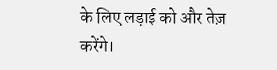के लिए लड़ाई को और तेज़ करेंगे।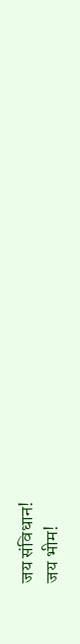जय संविधान!
जय भीम!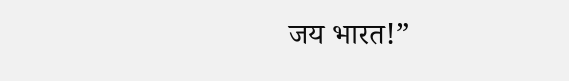जय भारत!”